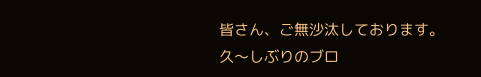皆さん、ご無沙汰しております。
久〜しぶりのブロ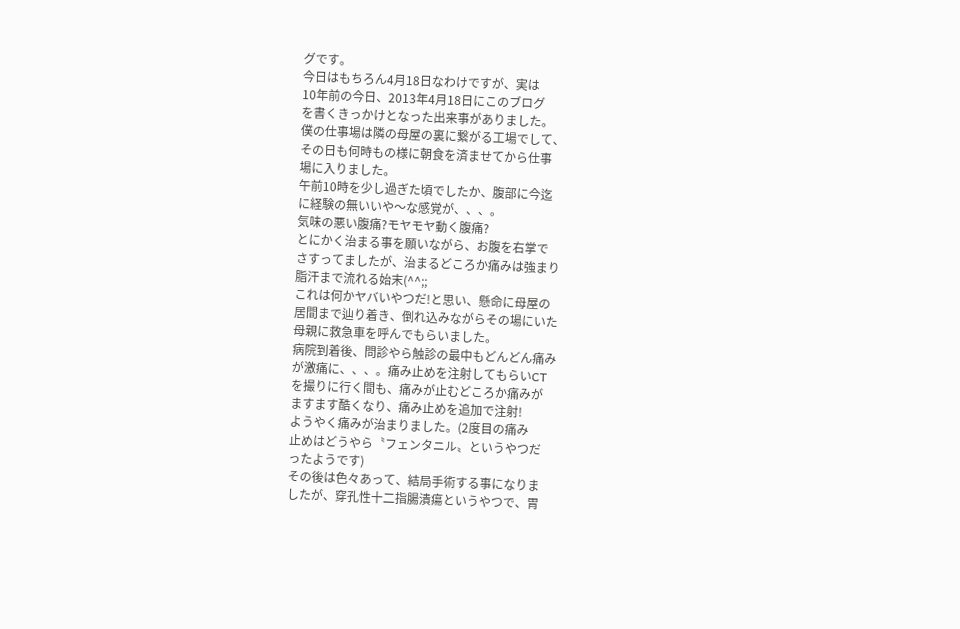グです。
今日はもちろん4月18日なわけですが、実は
10年前の今日、2013年4月18日にこのブログ
を書くきっかけとなった出来事がありました。
僕の仕事場は隣の母屋の裏に繋がる工場でして、
その日も何時もの様に朝食を済ませてから仕事
場に入りました。
午前10時を少し過ぎた頃でしたか、腹部に今迄
に経験の無いいや〜な感覚が、、、。
気味の悪い腹痛?モヤモヤ動く腹痛?
とにかく治まる事を願いながら、お腹を右掌で
さすってましたが、治まるどころか痛みは強まり
脂汗まで流れる始末(^^;;
これは何かヤバいやつだ!と思い、懸命に母屋の
居間まで辿り着き、倒れ込みながらその場にいた
母親に救急車を呼んでもらいました。
病院到着後、問診やら触診の最中もどんどん痛み
が激痛に、、、。痛み止めを注射してもらいCT
を撮りに行く間も、痛みが止むどころか痛みが
ますます酷くなり、痛み止めを追加で注射!
ようやく痛みが治まりました。(2度目の痛み
止めはどうやら〝フェンタニル〟というやつだ
ったようです)
その後は色々あって、結局手術する事になりま
したが、穿孔性十二指腸潰瘍というやつで、胃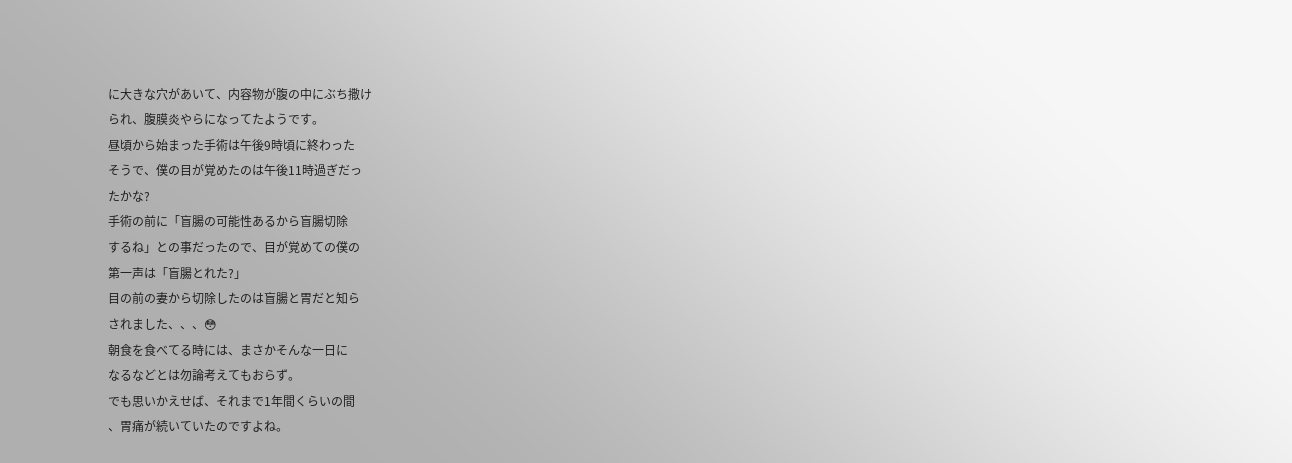に大きな穴があいて、内容物が腹の中にぶち撒け
られ、腹膜炎やらになってたようです。
昼頃から始まった手術は午後9時頃に終わった
そうで、僕の目が覚めたのは午後11時過ぎだっ
たかな?
手術の前に「盲腸の可能性あるから盲腸切除
するね」との事だったので、目が覚めての僕の
第一声は「盲腸とれた?」
目の前の妻から切除したのは盲腸と胃だと知ら
されました、、、😳
朝食を食べてる時には、まさかそんな一日に
なるなどとは勿論考えてもおらず。
でも思いかえせば、それまで1年間くらいの間
、胃痛が続いていたのですよね。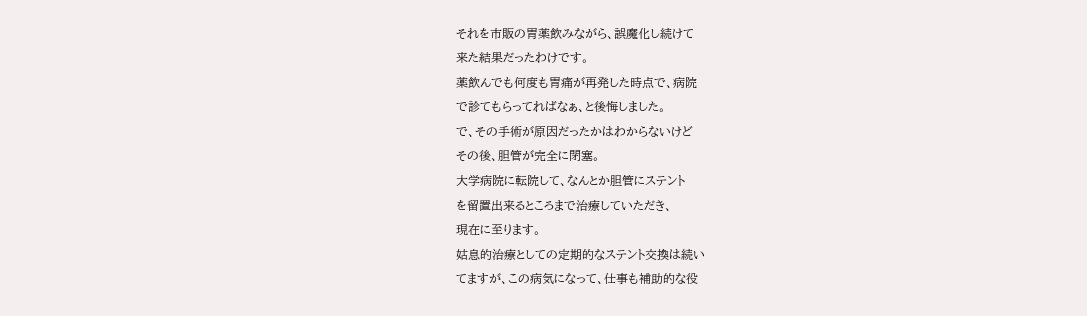それを市販の胃薬飲みながら、誤魔化し続けて
来た結果だったわけです。
薬飲んでも何度も胃痛が再発した時点で、病院
で診てもらってればなぁ、と後悔しました。
で、その手術が原因だったかはわからないけど
その後、胆管が完全に閉塞。
大学病院に転院して、なんとか胆管にステント
を留置出来るところまで治療していただき、
現在に至ります。
姑息的治療としての定期的なステント交換は続い
てますが、この病気になって、仕事も補助的な役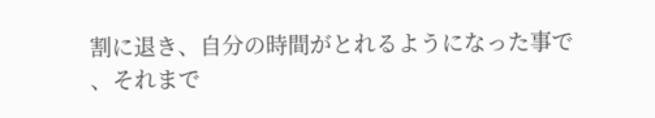割に退き、自分の時間がとれるようになった事で
、それまで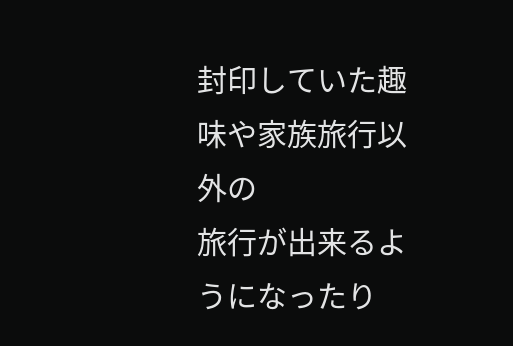封印していた趣味や家族旅行以外の
旅行が出来るようになったり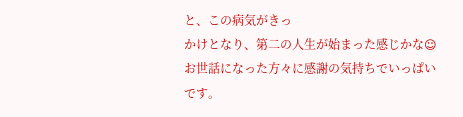と、この病気がきっ
かけとなり、第二の人生が始まった感じかな☺
お世話になった方々に感謝の気持ちでいっぱい
です。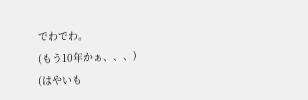でわでわ。
(もう10年かぁ、、、)
(はやいも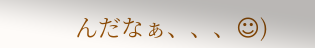んだなぁ、、、☺)